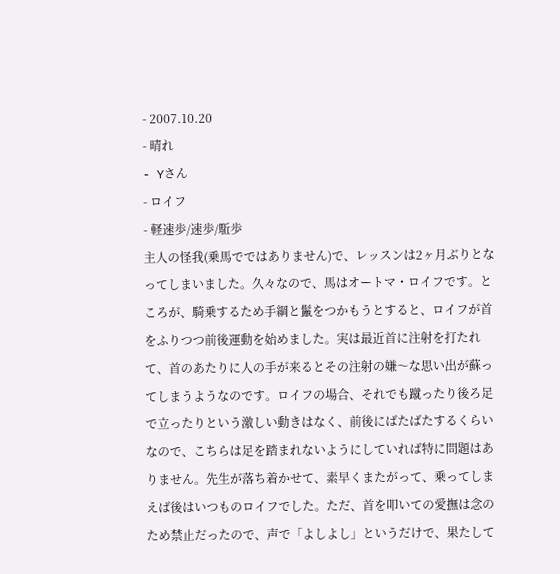- 2007.10.20
- 晴れ
- Yさん
- ロイフ
- 軽速歩/速歩/駈歩
主人の怪我(乗馬でではありません)で、レッスンは2ヶ月ぶりとなってしまいました。久々なので、馬はオートマ・ロイフです。ところが、騎乗するため手綱と鬣をつかもうとすると、ロイフが首をふりつつ前後運動を始めました。実は最近首に注射を打たれて、首のあたりに人の手が来るとその注射の嫌〜な思い出が蘇ってしまうようなのです。ロイフの場合、それでも蹴ったり後ろ足で立ったりという激しい動きはなく、前後にばたばたするくらいなので、こちらは足を踏まれないようにしていれば特に問題はありません。先生が落ち着かせて、素早くまたがって、乗ってしまえば後はいつものロイフでした。ただ、首を叩いての愛撫は念のため禁止だったので、声で「よしよし」というだけで、果たして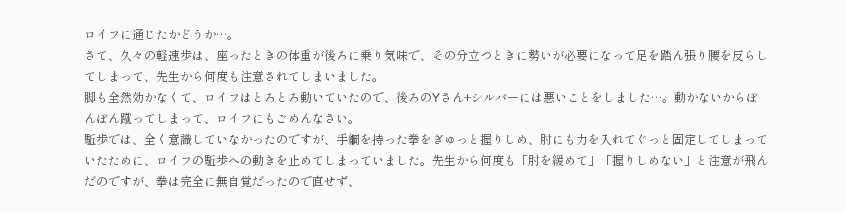ロイフに通じたかどうか…。
さて、久々の軽速歩は、座ったときの体重が後ろに乗り気味で、その分立つときに勢いが必要になって足を踏ん張り腰を反らしてしまって、先生から何度も注意されてしまいました。
脚も全然効かなくて、ロイフはとろとろ動いていたので、後ろのYさん+シルバーには悪いことをしました…。動かないからぼんぼん蹴ってしまって、ロイフにもごめんなさい。
駈歩では、全く意識していなかったのですが、手綱を持った拳をぎゅっと握りしめ、肘にも力を入れてぐっと固定してしまっていたために、ロイフの駈歩への動きを止めてしまっていました。先生から何度も「肘を緩めて」「握りしめない」と注意が飛んだのですが、拳は完全に無自覚だったので直せず、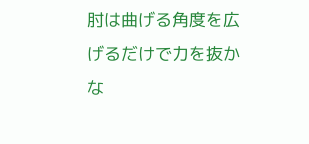肘は曲げる角度を広げるだけで力を抜かな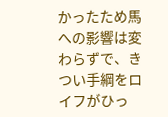かったため馬への影響は変わらずで、きつい手綱をロイフがひっ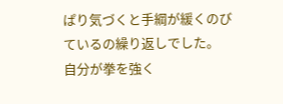ぱり気づくと手綱が緩くのびているの繰り返しでした。
自分が拳を強く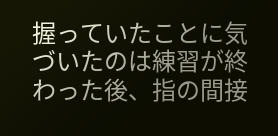握っていたことに気づいたのは練習が終わった後、指の間接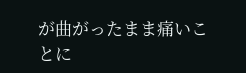が曲がったまま痛いことに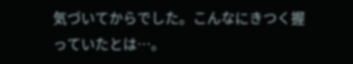気づいてからでした。こんなにきつく握っていたとは…。